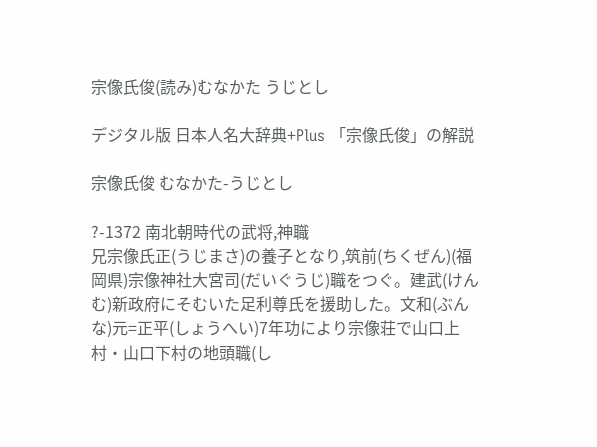宗像氏俊(読み)むなかた うじとし

デジタル版 日本人名大辞典+Plus 「宗像氏俊」の解説

宗像氏俊 むなかた-うじとし

?-1372 南北朝時代の武将,神職
兄宗像氏正(うじまさ)の養子となり,筑前(ちくぜん)(福岡県)宗像神社大宮司(だいぐうじ)職をつぐ。建武(けんむ)新政府にそむいた足利尊氏を援助した。文和(ぶんな)元=正平(しょうへい)7年功により宗像荘で山口上村・山口下村の地頭職(し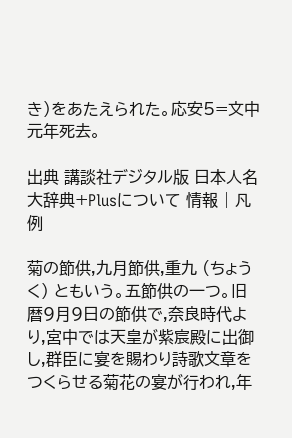き)をあたえられた。応安5=文中元年死去。

出典 講談社デジタル版 日本人名大辞典+Plusについて 情報 | 凡例

菊の節供,九月節供,重九 (ちょうく) ともいう。五節供の一つ。旧暦9月9日の節供で,奈良時代より,宮中では天皇が紫宸殿に出御し,群臣に宴を賜わり詩歌文章をつくらせる菊花の宴が行われ,年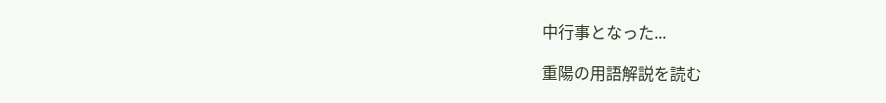中行事となった...

重陽の用語解説を読む